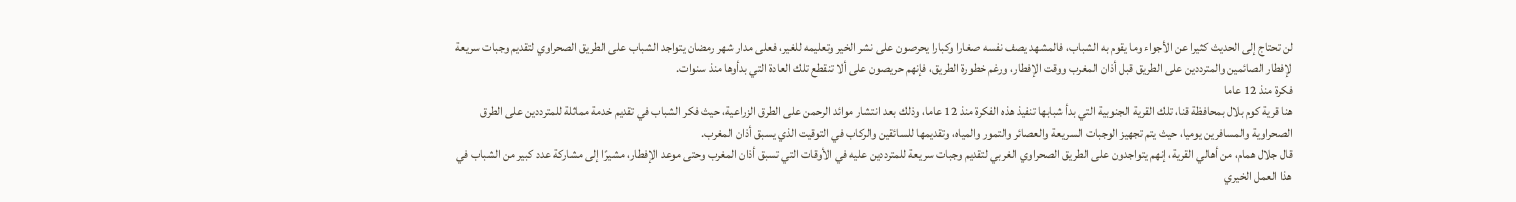لن تحتاج إلى الحديث كثيرا عن الأجواء وما يقوم به الشباب، فالمشهد يصف نفسه صغارا وكبارا يحرصون على نشر الخير وتعليمه للغير، فعلى مدار شهر رمضان يتواجد الشباب على الطريق الصحراوي لتقديم وجبات سريعة لإفطار الصائمين والمترددين على الطريق قبل أذان المغرب ووقت الإفطار، ورغم خطورة الطريق، فإنهم حريصون على ألا تنقطع تلك العادة التي بدأوها منذ سنوات.
فكرة منذ 12 عاما
هنا قرية كوم بلال بمحافظة قنا، تلك القرية الجنوبية التي بدأ شبابها تنفيذ هذه الفكرة منذ 12 عاما، وذلك بعد انتشار موائد الرحمن على الطرق الزراعية، حيث فكر الشباب في تقديم خدمة مماثلة للمترددين على الطرق الصحراوية والمسافرين يوميا، حيث يتم تجهيز الوجبات السريعة والعصائر والتمور والمياه، وتقديمها للسائقين والركاب في التوقيت الذي يسبق أذان المغرب.
قال جلال همام، من أهالي القرية، إنهم يتواجدون على الطريق الصحراوي الغربي لتقديم وجبات سريعة للمترددين عليه في الأوقات التي تسبق أذان المغرب وحتى موعد الإفطار، مشيرًا إلى مشاركة عدد كبير من الشباب في هذا العمل الخيري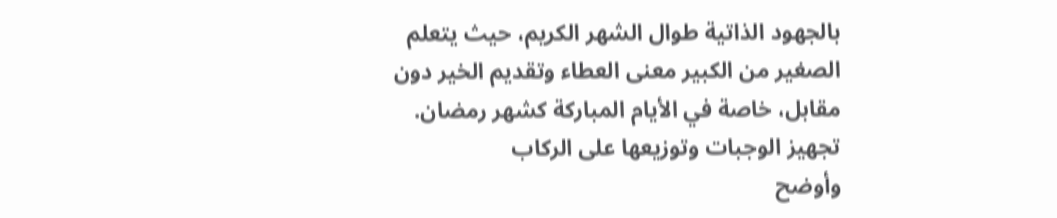بالجهود الذاتية طوال الشهر الكريم، حيث يتعلم الصغير من الكبير معنى العطاء وتقديم الخير دون مقابل، خاصة في الأيام المباركة كشهر رمضان.
تجهيز الوجبات وتوزيعها على الركاب
وأوضح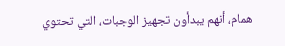همام، أنهم يبدأون تجهيز الوجبات، التي تحتوي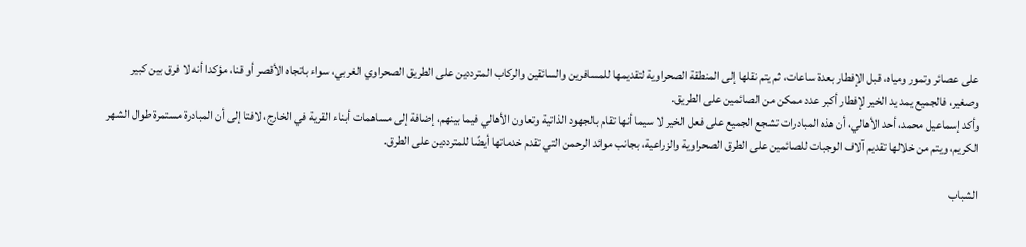على عصائر وتمور ومياه، قبل الإفطار بعدة ساعات، ثم يتم نقلها إلى المنطقة الصحراوية لتقديمها للمسافرين والسائقين والركاب المترددين على الطريق الصحراوي الغربي، سواء باتجاه الأقصر أو قنا، مؤكدا أنه لا فرق بين كبير وصغير، فالجميع يمد يد الخير لإفطار أكبر عدد ممكن من الصائمين على الطريق.
وأكد إسماعيل محمد، أحد الأهالي، أن هذه المبادرات تشجع الجميع على فعل الخير لا سيما أنها تقام بالجهود الذاتية وتعاون الأهالي فيما بينهم، إضافة إلى مساهمات أبناء القرية في الخارج، لافتا إلى أن المبادرة مستمرة طوال الشهر الكريم، ويتم من خلالها تقديم آلاف الوجبات للصائمين على الطرق الصحراوية والزراعية، بجانب موائد الرحمن التي تقدم خدماتها أيضًا للمترددين على الطرق.

الشباب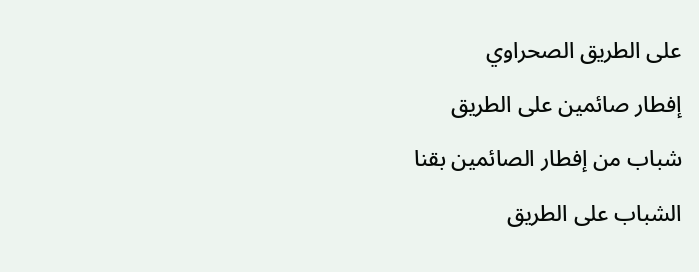على الطريق الصحراوي

إفطار صائمين على الطريق

شباب من إفطار الصائمين بقنا

الشباب على الطريق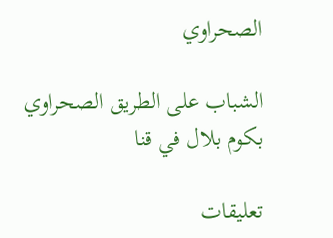الصحراوي

الشباب على الطريق الصحراوي بكوم بلال في قنا

تعليقات